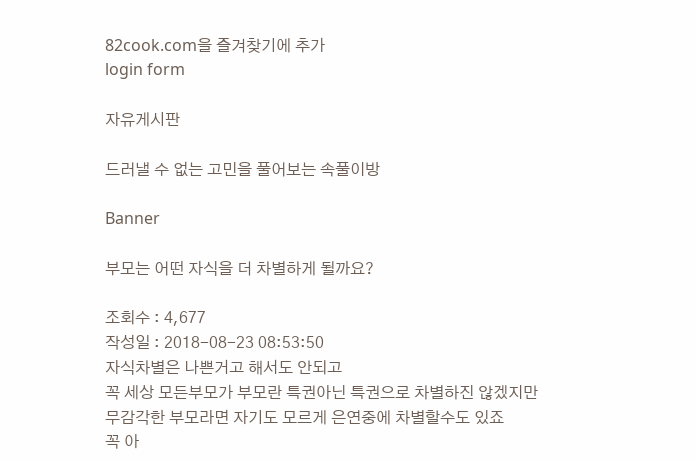82cook.com을 즐겨찾기에 추가
login form

자유게시판

드러낼 수 없는 고민을 풀어보는 속풀이방

Banner

부모는 어떤 자식을 더 차별하게 될까요?

조회수 : 4,677
작성일 : 2018-08-23 08:53:50
자식차별은 나쁜거고 해서도 안되고
꼭 세상 모든부모가 부모란 특권아닌 특권으로 차별하진 않겠지만
무감각한 부모라면 자기도 모르게 은연중에 차별할수도 있죠
꼭 아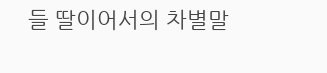들 딸이어서의 차별말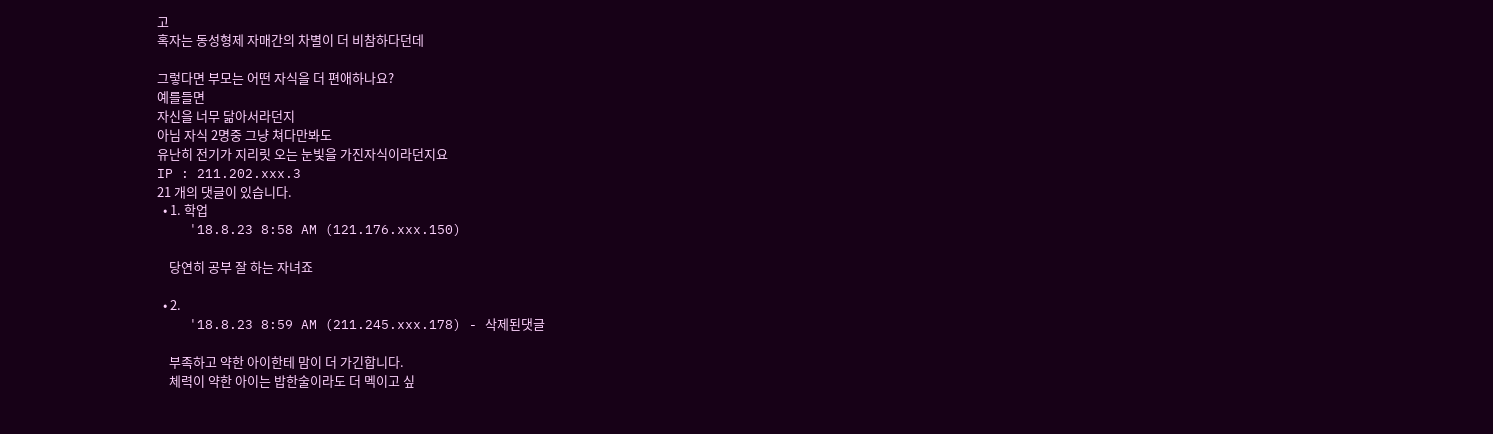고
혹자는 동성형제 자매간의 차별이 더 비참하다던데

그렇다면 부모는 어떤 자식을 더 편애하나요?
예를들면
자신을 너무 닮아서라던지
아님 자식 2명중 그냥 쳐다만봐도
유난히 전기가 지리릿 오는 눈빛을 가진자식이라던지요
IP : 211.202.xxx.3
21 개의 댓글이 있습니다.
  • 1. 학업
    '18.8.23 8:58 AM (121.176.xxx.150)

    당연히 공부 잘 하는 자녀죠

  • 2.
    '18.8.23 8:59 AM (211.245.xxx.178) - 삭제된댓글

    부족하고 약한 아이한테 맘이 더 가긴합니다.
    체력이 약한 아이는 밥한술이라도 더 멕이고 싶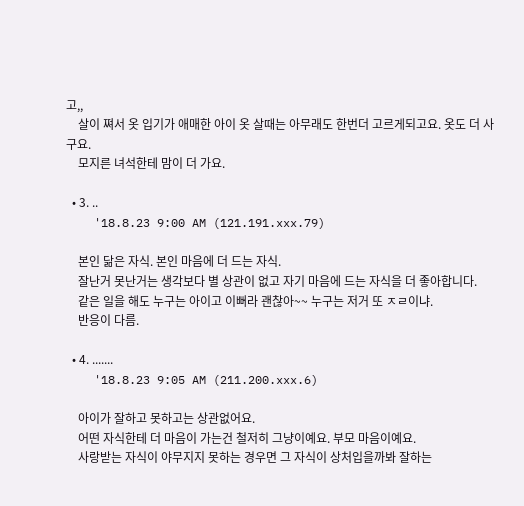고,,
    살이 쪄서 옷 입기가 애매한 아이 옷 살때는 아무래도 한번더 고르게되고요. 옷도 더 사구요.
    모지른 녀석한테 맘이 더 가요.

  • 3. ..
    '18.8.23 9:00 AM (121.191.xxx.79)

    본인 닮은 자식. 본인 마음에 더 드는 자식.
    잘난거 못난거는 생각보다 별 상관이 없고 자기 마음에 드는 자식을 더 좋아합니다.
    같은 일을 해도 누구는 아이고 이뻐라 괜찮아~~ 누구는 저거 또 ㅈㄹ이냐.
    반응이 다름.

  • 4. .......
    '18.8.23 9:05 AM (211.200.xxx.6)

    아이가 잘하고 못하고는 상관없어요.
    어떤 자식한테 더 마음이 가는건 철저히 그냥이예요. 부모 마음이예요.
    사랑받는 자식이 야무지지 못하는 경우면 그 자식이 상처입을까봐 잘하는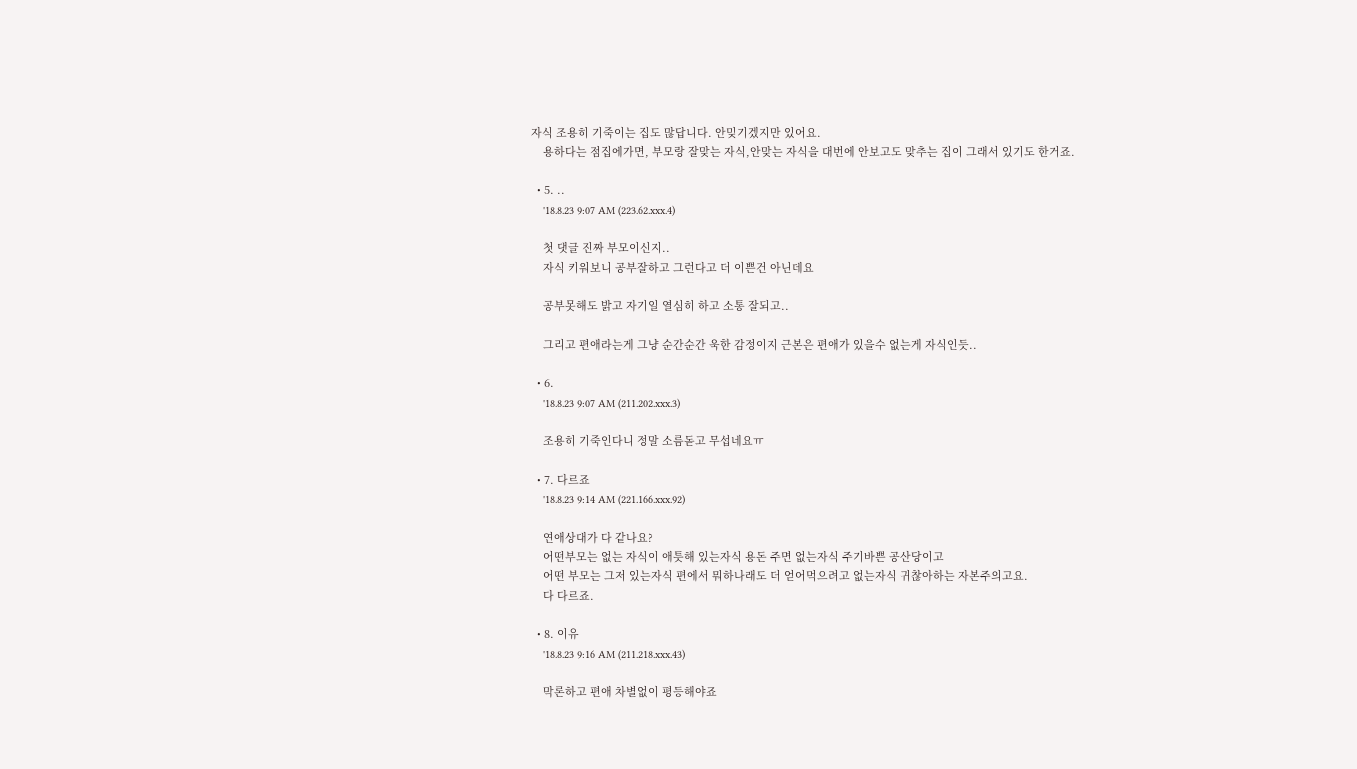자식 조용히 기죽이는 집도 많답니다. 안밎기겠지만 있어요.
    용하다는 점집에가면, 부모랑 잘맞는 자식,안맞는 자식을 대번에 안보고도 맞추는 집이 그래서 있기도 한거죠.

  • 5. ..
    '18.8.23 9:07 AM (223.62.xxx.4)

    첫 댓글 진짜 부모이신지..
    자식 키워보니 공부잘하고 그런다고 더 이쁜건 아닌데요

    공부못해도 밝고 자기일 열심히 하고 소통 잘되고..

    그리고 편애라는게 그냥 순간순간 욱한 감정이지 근본은 편애가 있을수 없는게 자식인듯..

  • 6.
    '18.8.23 9:07 AM (211.202.xxx.3)

    조용히 기죽인다니 정말 소름돋고 무섭네요ㅠ

  • 7. 다르죠
    '18.8.23 9:14 AM (221.166.xxx.92)

    연애상대가 다 같나요?
    어떤부모는 없는 자식이 애틋해 있는자식 용돈 주면 없는자식 주기바쁜 공산당이고
    어떤 부모는 그저 있는자식 편에서 뭐하나래도 더 얻어먹으려고 없는자식 귀찮아하는 자본주의고요.
    다 다르죠.

  • 8. 이유
    '18.8.23 9:16 AM (211.218.xxx.43)

    막론하고 편애 차별없이 평등해야죠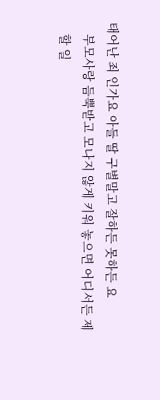태어난 죄 인가요 아들 딸 구별말고 잘하든 못하든 요
    부모사랑 듬뿍받고 모나지 않게 키워 놓으면 어디서든 제
    할 일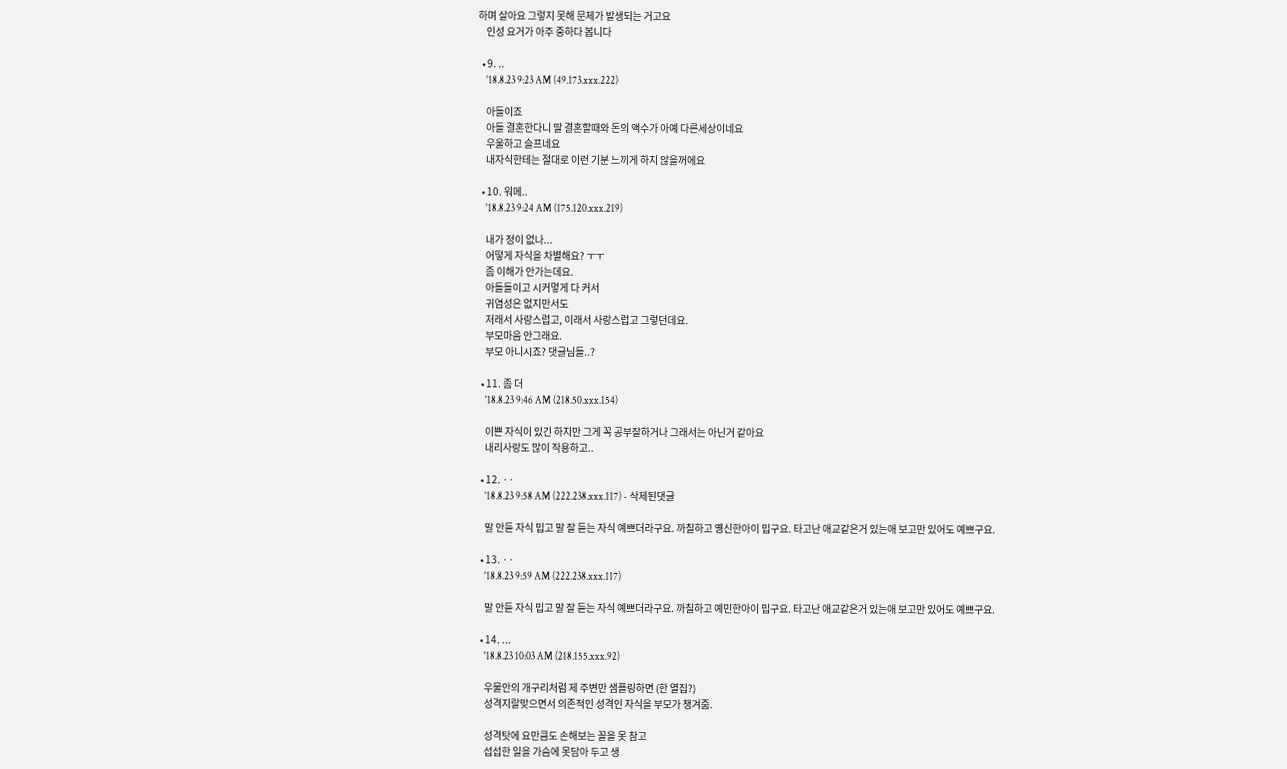하며 살아요 그렇지 못해 문제가 발생되는 거고요
    인성 요거가 아주 중하다 봅니다

  • 9. ..
    '18.8.23 9:23 AM (49.173.xxx.222)

    아들이죠
    아들 결혼한다니 딸 결혼할때와 돈의 액수가 아예 다른세상이네요
    우울하고 슬프네요
    내자식한테는 절대로 이런 기분 느끼게 하지 않을꺼에요

  • 10. 워메..
    '18.8.23 9:24 AM (175.120.xxx.219)

    내가 정이 없나...
    어떻게 자식을 차별해요? ㅜㅜ
    좀 이해가 안가는데요.
    아들들이고 시커멓게 다 커서
    귀염성은 없지만서도
    저래서 사랑스럽고, 이래서 사랑스럽고 그렇던데요.
    부모마음 안그래요.
    부모 아니시죠? 댓글님들..?

  • 11. 좀 더
    '18.8.23 9:46 AM (218.50.xxx.154)

    이쁜 자식이 있긴 하지만 그게 꼭 공부잘하거나 그래서는 아닌거 같아요
    내리사랑도 많이 작용하고..

  • 12. ··
    '18.8.23 9:58 AM (222.238.xxx.117) - 삭제된댓글

    말 안듣 자식 밉고 말 잘 듣는 자식 예쁘더라구요. 까칠하고 옝신한아이 밉구요. 타고난 애교같은거 있는애 보고만 있어도 예쁘구요.

  • 13. ··
    '18.8.23 9:59 AM (222.238.xxx.117)

    말 안듣 자식 밉고 말 잘 듣는 자식 예쁘더라구요. 까칠하고 예민한아이 밉구요. 타고난 애교같은거 있는애 보고만 있어도 예쁘구요.

  • 14. ...
    '18.8.23 10:03 AM (218.155.xxx.92)

    우물안의 개구리처럼 제 주변만 샘플링하면 (한 열집?)
    성격지랄맞으면서 의존적인 성격인 자식을 부모가 챙겨줌.

    성격탓에 요만큼도 손해보는 꼴을 못 참고
    섭섭한 일을 가슴에 못담아 두고 생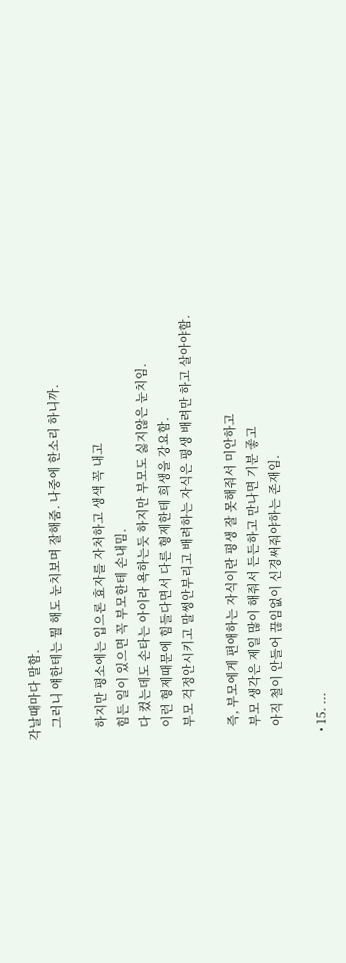각날때마다 말함.
    그러니 얘한테는 뭘 해도 눈치보며 잘해줌. 나중에 한소리 하니까.

    하지만 평소에는 입으론 효자를 자처하고 생색 꼭 내고
    힘든 일이 있으면 꼭 부모한테 손내밈.
    다 컸는데도 손타는 아이라 욕하는듯 하지만 부모도 싫지않은 눈치임.
    이런 형제때문에 힘들다면서 다른 형제한테 희생을 강요함.
    부모 걱정안시키고 말썽안부리고 배려하는 자식은 평생 배려만 하고 살아야함.

    즉, 부모에게 편애하는 자식이란 평생 잘 못해줘서 미안하고
    부모 생각은 제일 많이 해줘서 든든하고 만나면 기분 좋고
    아직 철이 안들어 끊임없이 신경써줘야하는 존재임.

  • 15. ...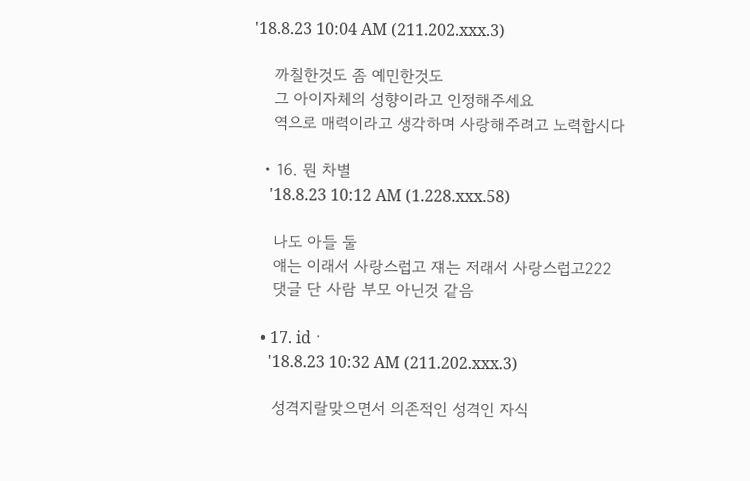'18.8.23 10:04 AM (211.202.xxx.3)

    까칠한것도 좀 예민한것도
    그 아이자체의 성향이라고 인정해주세요
    역으로 매력이라고 생각하며 사랑해주려고 노력합시다

  • 16. 뭔 차별
    '18.8.23 10:12 AM (1.228.xxx.58)

    나도 아들 둘
    얘는 이래서 사랑스럽고 쟤는 저래서 사랑스럽고222
    댓글 단 사람 부모 아닌것 같음

  • 17. idㆍ
    '18.8.23 10:32 AM (211.202.xxx.3)

    성격지랄맞으면서 의존적인 성격인 자식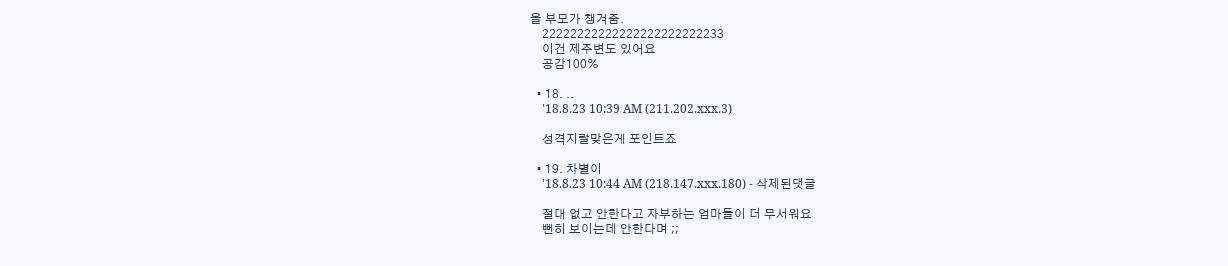을 부모가 챙겨줌.
    22222222222222222222222233
    이건 제주변도 있어요
    공감100%

  • 18. ..
    '18.8.23 10:39 AM (211.202.xxx.3)

    성격지랄맞은게 포인트죠

  • 19. 차별이
    '18.8.23 10:44 AM (218.147.xxx.180) - 삭제된댓글

    절대 없고 안한다고 자부하는 엄마들이 더 무서워요
    뻔히 보이는데 안한다며 ;;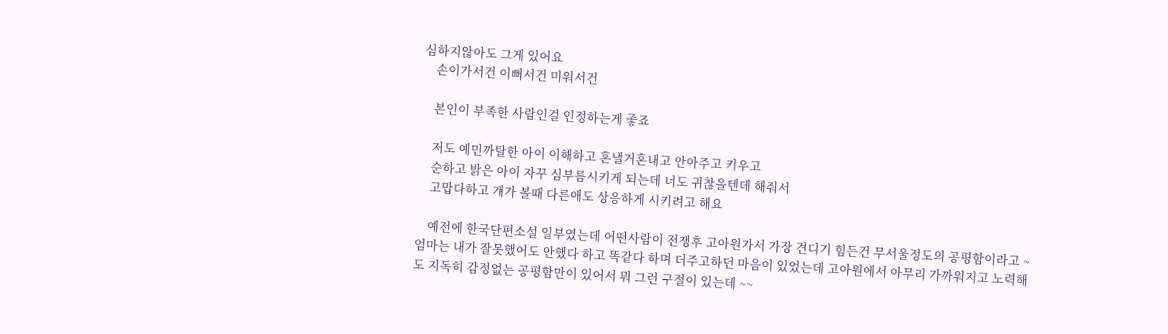심하지않아도 그게 있어요
    손이가서건 이뻐서건 미워서건

    본인이 부족한 사람인걸 인정하는게 좋죠

    저도 예민까탈한 아이 이해하고 혼낼거혼내고 안아주고 키우고
    순하고 밝은 아이 자꾸 심부름시키게 되는데 너도 귀찮을텐데 해줘서
    고맙다하고 걔가 볼때 다른애도 상응하게 시키려고 해요

    예전에 한국단편소설 일부였는데 어떤사람이 전쟁후 고아원가서 가장 견디기 힘든건 무서울정도의 공평함이라고 ~ 엄마는 내가 잘못했어도 안했다 하고 똑같다 하며 더주고하던 마음이 있었는데 고아원에서 아무리 가까워지고 노력해도 지독히 감정없는 공평함만이 있어서 뭐 그런 구절이 있는데 ~~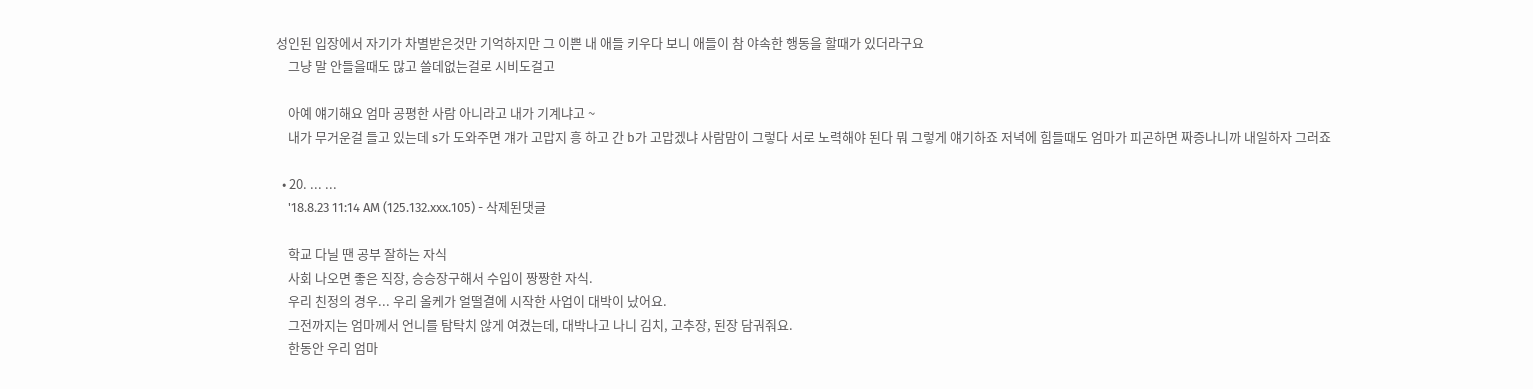성인된 입장에서 자기가 차별받은것만 기억하지만 그 이쁜 내 애들 키우다 보니 애들이 참 야속한 행동을 할때가 있더라구요
    그냥 말 안들을때도 많고 쓸데없는걸로 시비도걸고

    아예 얘기해요 엄마 공평한 사람 아니라고 내가 기계냐고 ~
    내가 무거운걸 들고 있는데 s가 도와주면 걔가 고맙지 흥 하고 간 b가 고맙겠냐 사람맘이 그렇다 서로 노력해야 된다 뭐 그렇게 얘기하죠 저녁에 힘들때도 엄마가 피곤하면 짜증나니까 내일하자 그러죠

  • 20. ... ...
    '18.8.23 11:14 AM (125.132.xxx.105) - 삭제된댓글

    학교 다닐 땐 공부 잘하는 자식
    사회 나오면 좋은 직장, 승승장구해서 수입이 짱짱한 자식.
    우리 친정의 경우... 우리 올케가 얼떨결에 시작한 사업이 대박이 났어요.
    그전까지는 엄마께서 언니를 탐탁치 않게 여겼는데, 대박나고 나니 김치, 고추장, 된장 담궈줘요.
    한동안 우리 엄마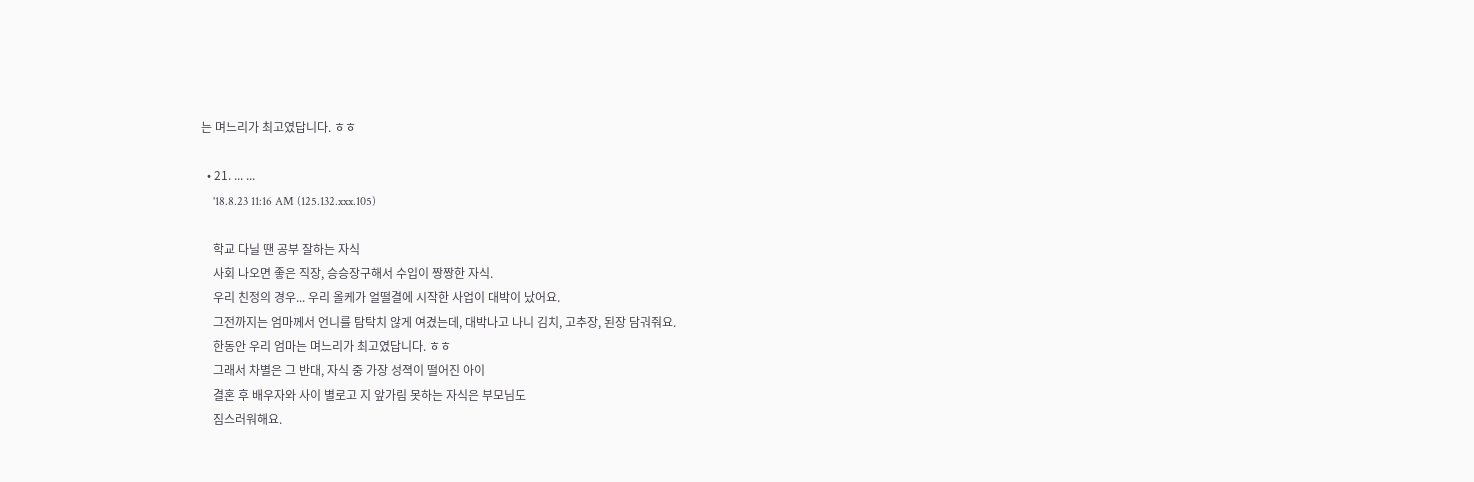는 며느리가 최고였답니다. ㅎㅎ

  • 21. ... ...
    '18.8.23 11:16 AM (125.132.xxx.105)

    학교 다닐 땐 공부 잘하는 자식
    사회 나오면 좋은 직장, 승승장구해서 수입이 짱짱한 자식.
    우리 친정의 경우... 우리 올케가 얼떨결에 시작한 사업이 대박이 났어요.
    그전까지는 엄마께서 언니를 탐탁치 않게 여겼는데, 대박나고 나니 김치, 고추장, 된장 담궈줘요.
    한동안 우리 엄마는 며느리가 최고였답니다. ㅎㅎ
    그래서 차별은 그 반대, 자식 중 가장 성젹이 떨어진 아이
    결혼 후 배우자와 사이 별로고 지 앞가림 못하는 자식은 부모님도
    짐스러워해요.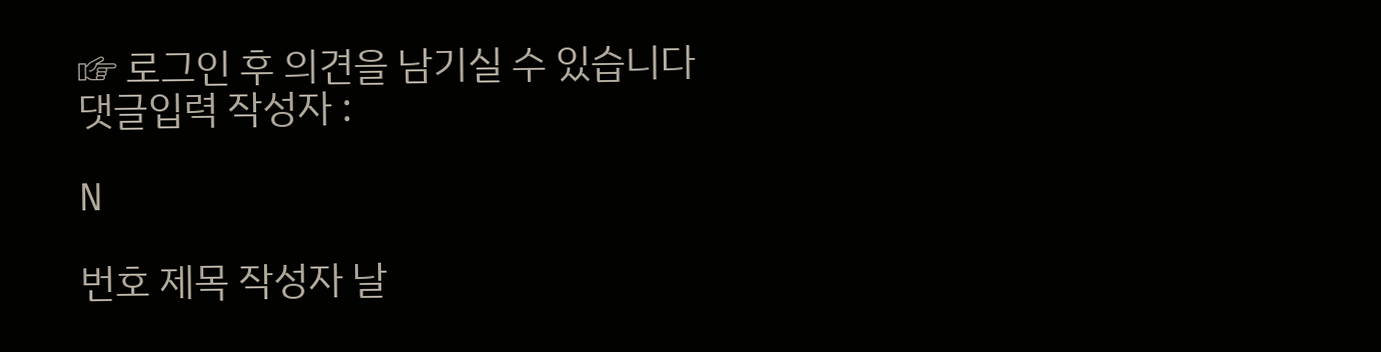☞ 로그인 후 의견을 남기실 수 있습니다
댓글입력 작성자 :

N

번호 제목 작성자 날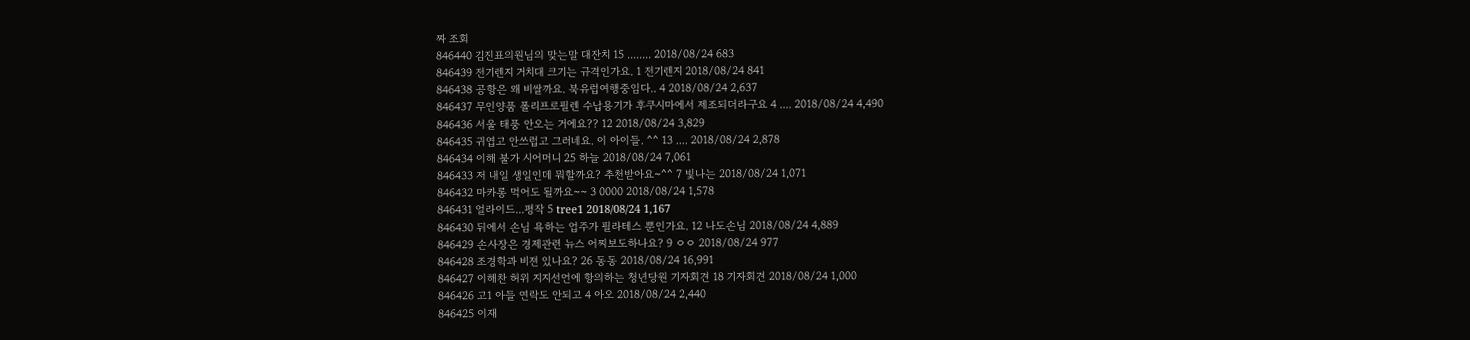짜 조회
846440 김진표의원님의 맞는말 대잔치 15 ........ 2018/08/24 683
846439 전기렌지 거치대 크기는 규격인가요. 1 전기렌지 2018/08/24 841
846438 공항은 왜 비쌀까요. 북유럽여행중임다.. 4 2018/08/24 2,637
846437 무인양품 폴리프로필렌 수납용기가 후쿠시마에서 제조되더라구요 4 .... 2018/08/24 4,490
846436 서울 태풍 안오는 거에요?? 12 2018/08/24 3,829
846435 귀엽고 안쓰럽고 그러네요. 이 아이들. ^^ 13 .... 2018/08/24 2,878
846434 이해 불가 시어머니 25 하늘 2018/08/24 7,061
846433 저 내일 생일인데 뭐할까요? 추천받아요~^^ 7 빛나는 2018/08/24 1,071
846432 마카롱 먹어도 될까요~~ 3 0000 2018/08/24 1,578
846431 얼라이드...평작 5 tree1 2018/08/24 1,167
846430 뒤에서 손님 욕하는 업주가 필라테스 뿐인가요. 12 나도손님 2018/08/24 4,889
846429 손사장은 경제관련 뉴스 어찌보도하나요? 9 ㅇㅇ 2018/08/24 977
846428 조경학과 비젼 있나요? 26 동동 2018/08/24 16,991
846427 이해찬 허위 지지선언에 항의하는 청년당원 기자회견 18 기자회견 2018/08/24 1,000
846426 고1 아들 연락도 안되고 4 아오 2018/08/24 2,440
846425 이재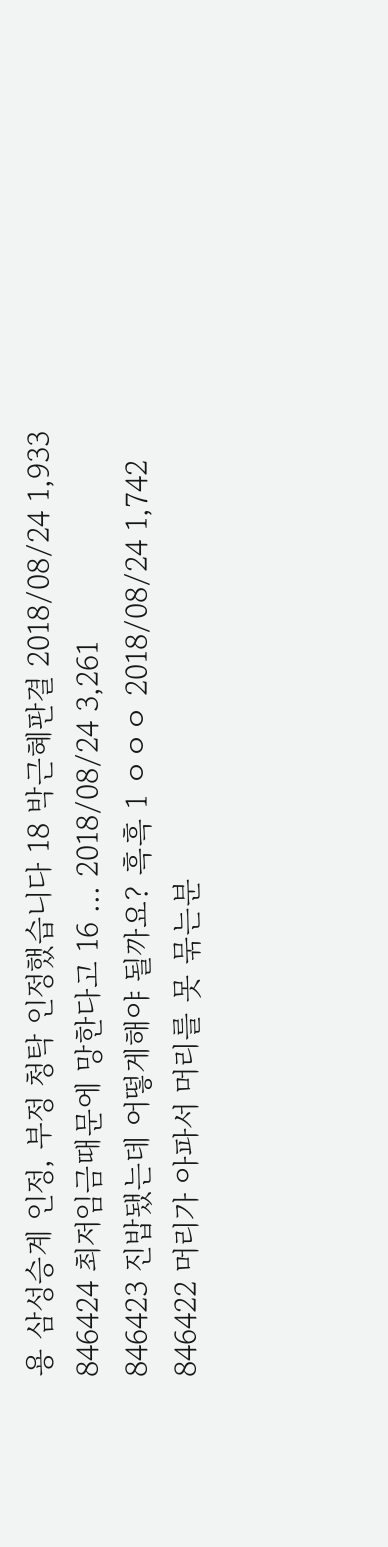용 삼성승계 인정, 부정 청탁 인정했습니다 18 박근혜판결 2018/08/24 1,933
846424 최저임금때문에 망한다고 16 ... 2018/08/24 3,261
846423 진밥됐는데 어떻게해야 될까요? 흑흑 1 ㅇㅇㅇ 2018/08/24 1,742
846422 머리가 아파서 머리를 못 묶는분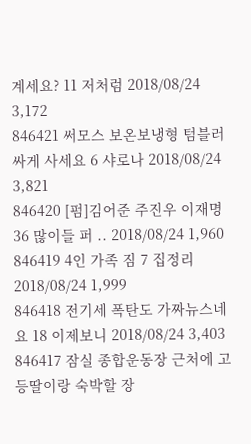계세요? 11 저처럼 2018/08/24 3,172
846421 써모스 보온보냉형 텀블러 싸게 사세요 6 샤로나 2018/08/24 3,821
846420 [펌]김어준 주진우 이재명 36 많이들 퍼 .. 2018/08/24 1,960
846419 4인 가족 짐 7 집정리 2018/08/24 1,999
846418 전기세 폭탄도 가짜뉴스네요 18 이제보니 2018/08/24 3,403
846417 잠실 종합운동장 근처에 고등딸이랑 숙박할 장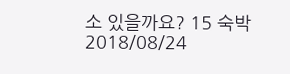소 있을까요? 15 숙박 2018/08/24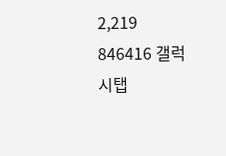2,219
846416 갤럭시탭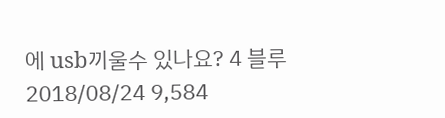에 usb끼울수 있나요? 4 블루 2018/08/24 9,584